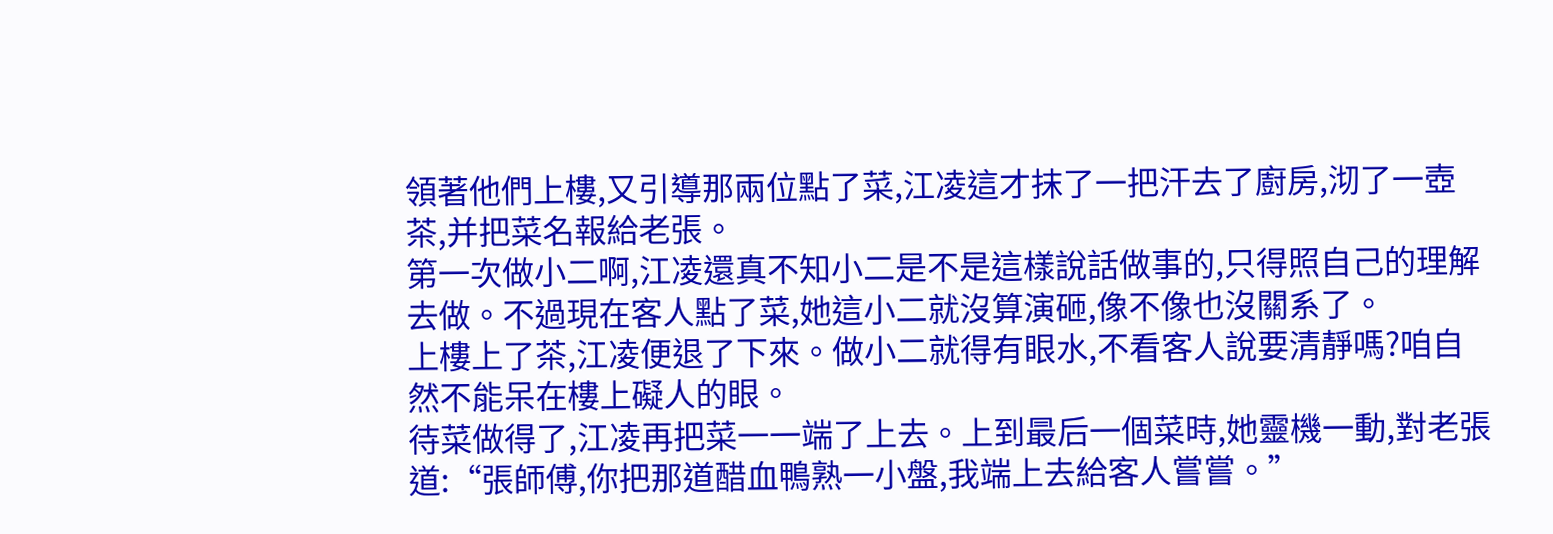領著他們上樓,又引導那兩位點了菜,江凌這才抹了一把汗去了廚房,沏了一壺茶,并把菜名報給老張。
第一次做小二啊,江凌還真不知小二是不是這樣說話做事的,只得照自己的理解去做。不過現在客人點了菜,她這小二就沒算演砸,像不像也沒關系了。
上樓上了茶,江凌便退了下來。做小二就得有眼水,不看客人說要清靜嗎?咱自然不能呆在樓上礙人的眼。
待菜做得了,江凌再把菜一一端了上去。上到最后一個菜時,她靈機一動,對老張道:“張師傅,你把那道醋血鴨熟一小盤,我端上去給客人嘗嘗。”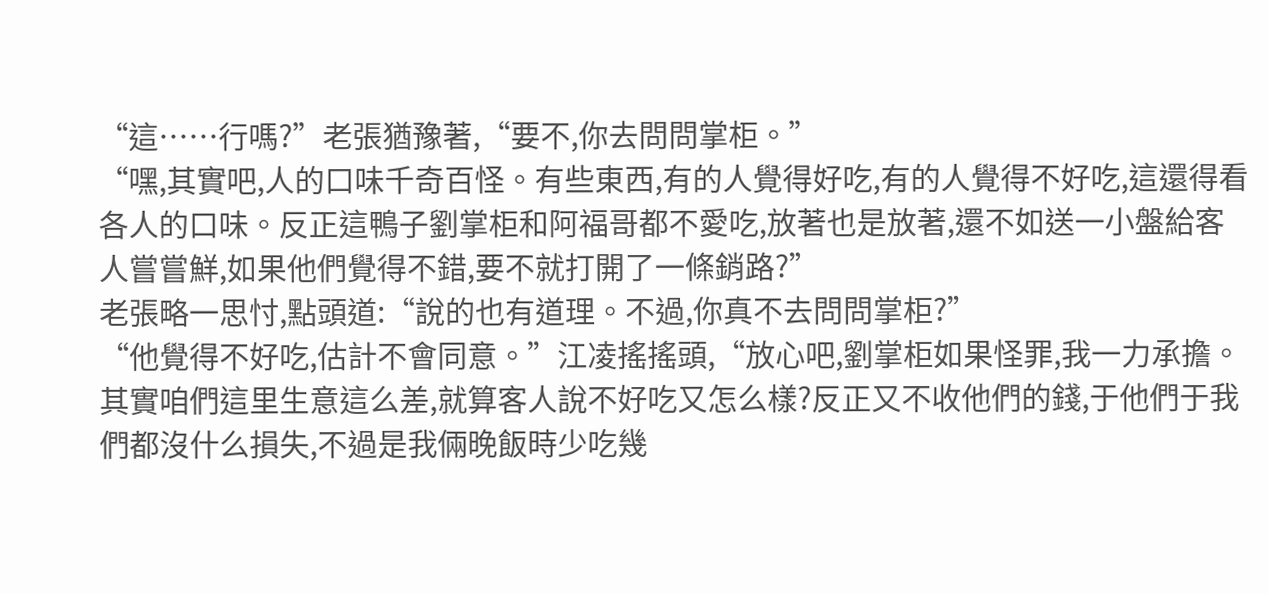“這……行嗎?”老張猶豫著,“要不,你去問問掌柜。”
“嘿,其實吧,人的口味千奇百怪。有些東西,有的人覺得好吃,有的人覺得不好吃,這還得看各人的口味。反正這鴨子劉掌柜和阿福哥都不愛吃,放著也是放著,還不如送一小盤給客人嘗嘗鮮,如果他們覺得不錯,要不就打開了一條銷路?”
老張略一思忖,點頭道:“說的也有道理。不過,你真不去問問掌柜?”
“他覺得不好吃,估計不會同意。”江凌搖搖頭,“放心吧,劉掌柜如果怪罪,我一力承擔。其實咱們這里生意這么差,就算客人說不好吃又怎么樣?反正又不收他們的錢,于他們于我們都沒什么損失,不過是我倆晚飯時少吃幾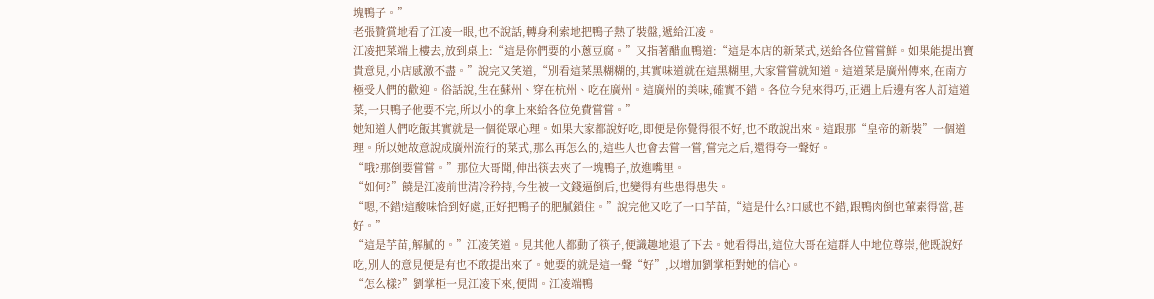塊鴨子。”
老張贊賞地看了江凌一眼,也不說話,轉身利索地把鴨子熱了裝盤,遞給江凌。
江凌把菜端上樓去,放到桌上:“這是你們要的小蔥豆腐。”又指著醋血鴨道:“這是本店的新菜式,送給各位嘗嘗鮮。如果能提出寶貴意見,小店感激不盡。”說完又笑道,“別看這菜黑糊糊的,其實味道就在這黑糊里,大家嘗嘗就知道。這道菜是廣州傳來,在南方極受人們的歡迎。俗話說,生在蘇州、穿在杭州、吃在廣州。這廣州的美味,確實不錯。各位今兒來得巧,正遇上后邊有客人訂這道菜,一只鴨子他要不完,所以小的拿上來給各位免費嘗嘗。”
她知道人們吃飯其實就是一個從眾心理。如果大家都說好吃,即便是你覺得很不好,也不敢說出來。這跟那“皇帝的新裝”一個道理。所以她故意說成廣州流行的菜式,那么再怎么的,這些人也會去嘗一嘗,嘗完之后,還得夸一聲好。
“哦?那倒要嘗嘗。”那位大哥聞,伸出筷去夾了一塊鴨子,放進嘴里。
“如何?”饒是江凌前世清冷矜持,今生被一文錢逼倒后,也變得有些患得患失。
“嗯,不錯!這酸味恰到好處,正好把鴨子的肥膩鎖住。”說完他又吃了一口芋苗,“這是什么?口感也不錯,跟鴨肉倒也葷素得當,甚好。”
“這是芋苗,解膩的。”江凌笑道。見其他人都動了筷子,便識趣地退了下去。她看得出,這位大哥在這群人中地位尊崇,他既說好吃,別人的意見便是有也不敢提出來了。她要的就是這一聲“好”,以增加劉掌柜對她的信心。
“怎么樣?”劉掌柜一見江凌下來,便問。江凌端鴨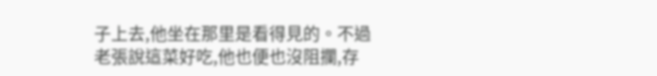子上去,他坐在那里是看得見的。不過老張說這菜好吃,他也便也沒阻攔,存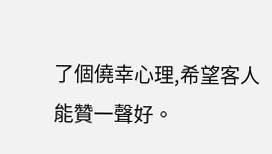了個僥幸心理,希望客人能贊一聲好。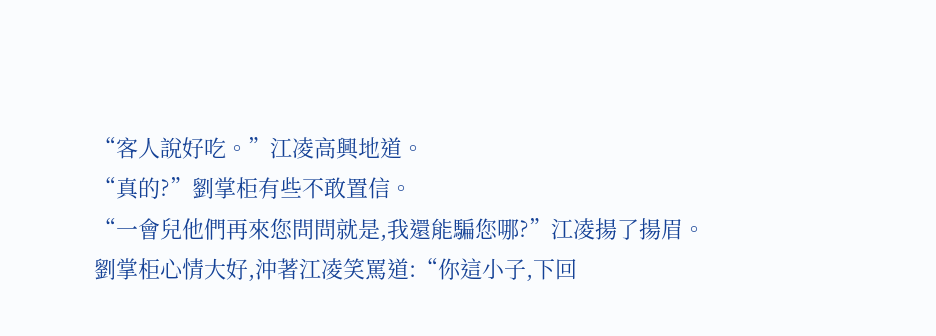“客人說好吃。”江凌高興地道。
“真的?”劉掌柜有些不敢置信。
“一會兒他們再來您問問就是,我還能騙您哪?”江凌揚了揚眉。
劉掌柜心情大好,沖著江凌笑罵道:“你這小子,下回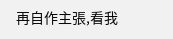再自作主張,看我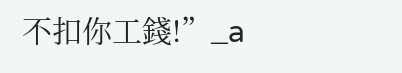不扣你工錢!”_a